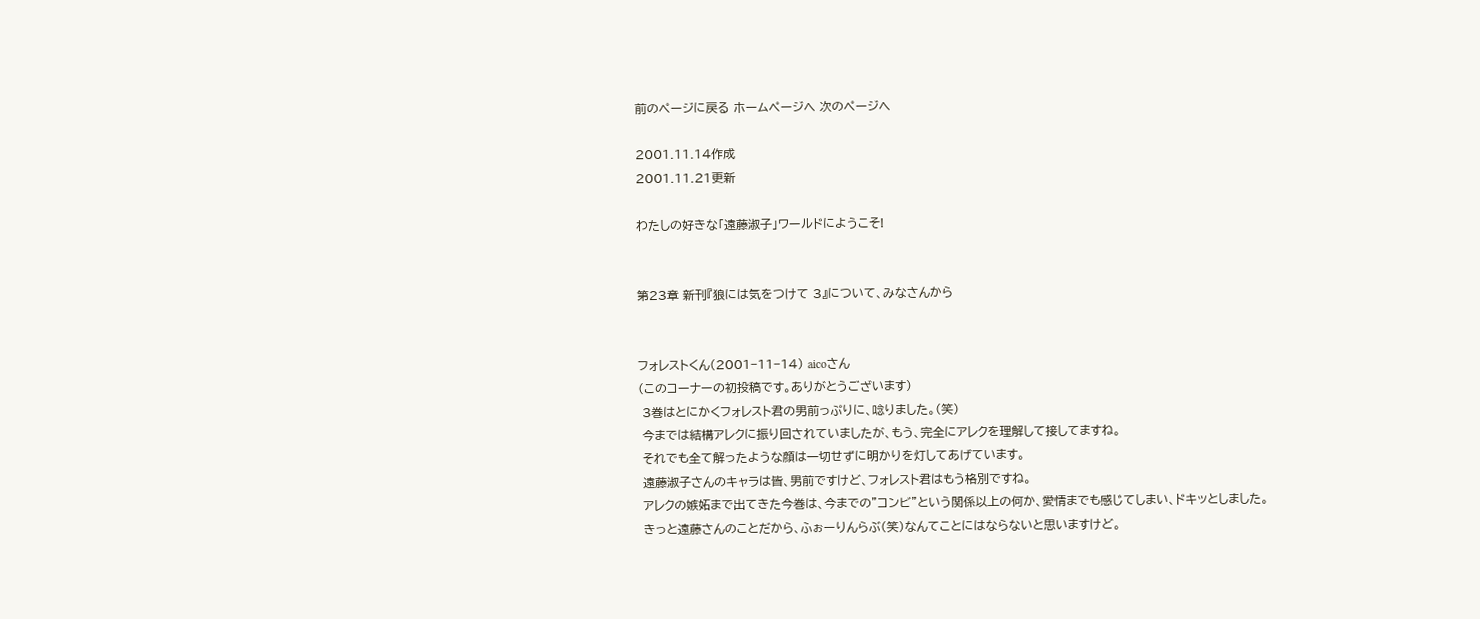前のページに戻る ホームページへ 次のページへ

2001.11.14作成
2001.11.21更新

わたしの好きな「遠藤淑子」ワールドにようこそ!


第23章 新刊『狼には気をつけて 3』について、みなさんから


フォレストくん(2001−11−14) aicoさん
(このコーナーの初投稿です。ありがとうございます)
 3巻はとにかくフォレスト君の男前っぷりに、唸りました。(笑)
 今までは結構アレクに振り回されていましたが、もう、完全にアレクを理解して接してますね。
 それでも全て解ったような顔は一切せずに明かりを灯してあげています。
 遠藤淑子さんのキャラは皆、男前ですけど、フォレスト君はもう格別ですね。
 アレクの嫉妬まで出てきた今巻は、今までの”コンビ”という関係以上の何か、愛情までも感じてしまい、ドキッとしました。
 きっと遠藤さんのことだから、ふぉーりんらぶ(笑)なんてことにはならないと思いますけど。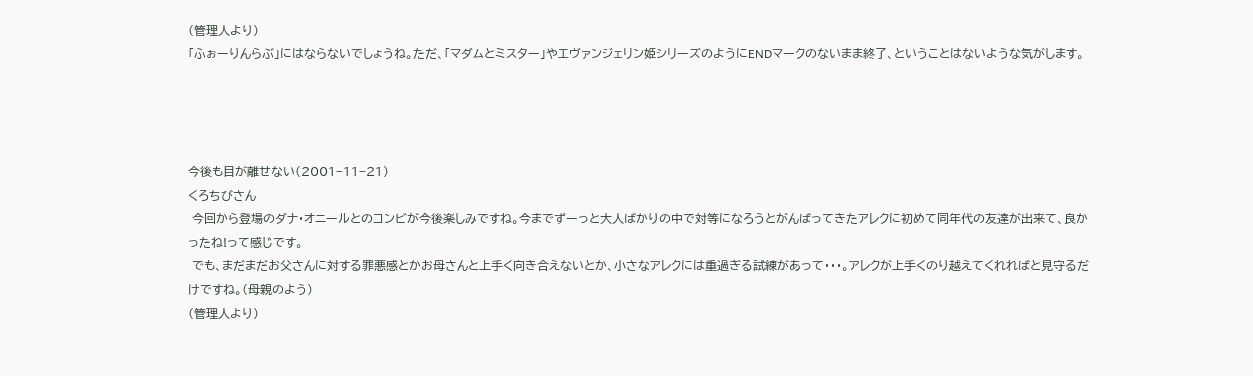(管理人より)
「ふぉーりんらぶ」にはならないでしょうね。ただ、「マダムとミスター」やエヴァンジェリン姫シリーズのようにENDマークのないまま終了、ということはないような気がします。




今後も目が離せない(2001−11−21)
くろちびさん
 今回から登場のダナ・オニールとのコンビが今後楽しみですね。今までずーっと大人ばかりの中で対等になろうとがんばってきたアレクに初めて同年代の友達が出来て、良かったね!って感じです。
 でも、まだまだお父さんに対する罪悪感とかお母さんと上手く向き合えないとか、小さなアレクには重過ぎる試練があって・・・。アレクが上手くのり越えてくれればと見守るだけですね。(母親のよう)
(管理人より)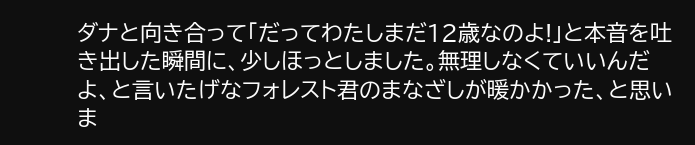ダナと向き合って「だってわたしまだ12歳なのよ!」と本音を吐き出した瞬間に、少しほっとしました。無理しなくていいんだよ、と言いたげなフォレスト君のまなざしが暖かかった、と思いま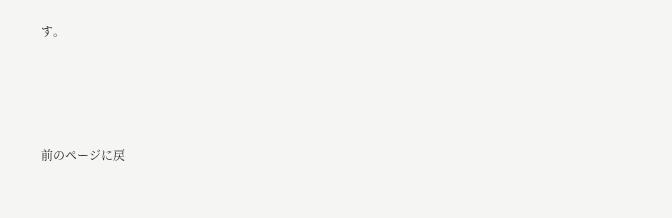す。




前のページに戻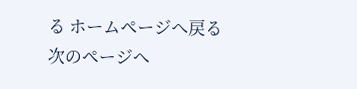る ホームページへ戻る 次のページへ